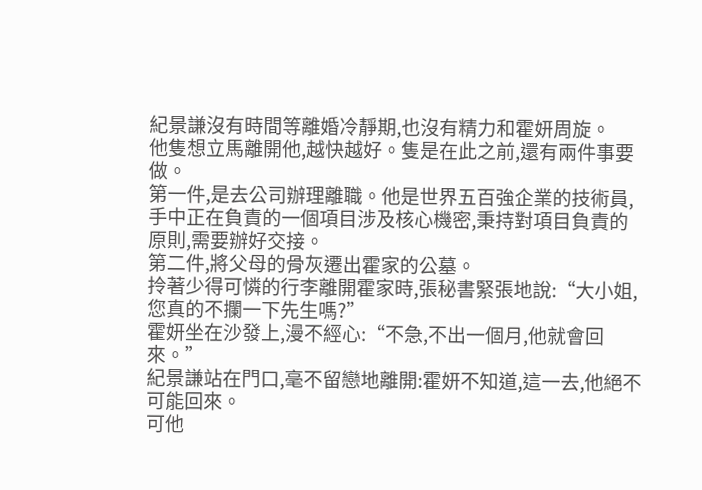紀景謙沒有時間等離婚冷靜期,也沒有精力和霍妍周旋。
他隻想立馬離開他,越快越好。隻是在此之前,還有兩件事要做。
第一件,是去公司辦理離職。他是世界五百強企業的技術員,手中正在負責的一個項目涉及核心機密,秉持對項目負責的原則,需要辦好交接。
第二件,將父母的骨灰遷出霍家的公墓。
拎著少得可憐的行李離開霍家時,張秘書緊張地說:“大小姐,您真的不攔一下先生嗎?”
霍妍坐在沙發上,漫不經心:“不急,不出一個月,他就會回來。”
紀景謙站在門口,毫不留戀地離開:霍妍不知道,這一去,他絕不可能回來。
可他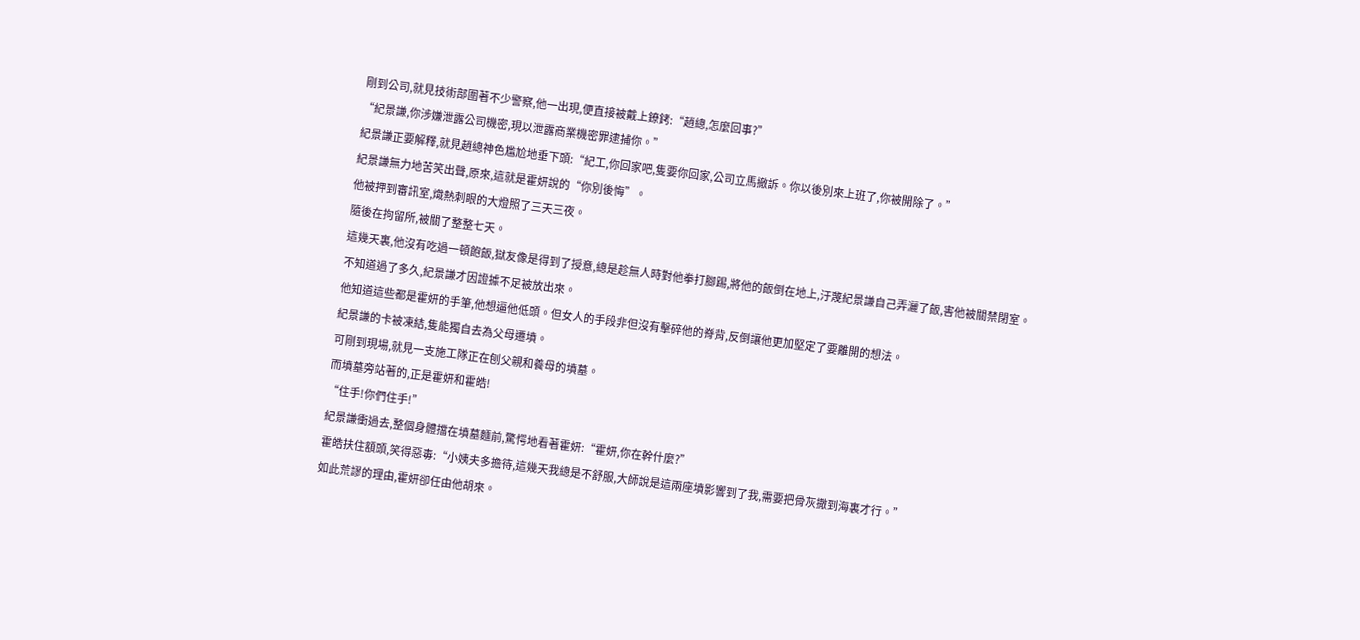剛到公司,就見技術部圍著不少警察,他一出現,便直接被戴上鐐銬:“趙總,怎麼回事?”
“紀景謙,你涉嫌泄露公司機密,現以泄露商業機密罪逮捕你。”
紀景謙正要解釋,就見趙總神色尷尬地垂下頭:“紀工,你回家吧,隻要你回家,公司立馬撤訴。你以後別來上班了,你被開除了。”
紀景謙無力地苦笑出聲,原來,這就是霍妍說的“你別後悔”。
他被押到審訊室,熾熱刺眼的大燈照了三天三夜。
隨後在拘留所,被關了整整七天。
這幾天裏,他沒有吃過一頓飽飯,獄友像是得到了授意,總是趁無人時對他拳打腳踢,將他的飯倒在地上,汙蔑紀景謙自己弄灑了飯,害他被關禁閉室。
不知道過了多久,紀景謙才因證據不足被放出來。
他知道這些都是霍妍的手筆,他想逼他低頭。但女人的手段非但沒有擊碎他的脊背,反倒讓他更加堅定了要離開的想法。
紀景謙的卡被凍結,隻能獨自去為父母遷墳。
可剛到現場,就見一支施工隊正在刨父親和養母的墳墓。
而墳墓旁站著的,正是霍妍和霍皓!
“住手!你們住手!”
紀景謙衝過去,整個身體擋在墳墓麵前,驚愕地看著霍妍:“霍妍,你在幹什麼?”
霍皓扶住額頭,笑得惡毒:“小姨夫多擔待,這幾天我總是不舒服,大師說是這兩座墳影響到了我,需要把骨灰撒到海裏才行。”
如此荒謬的理由,霍妍卻任由他胡來。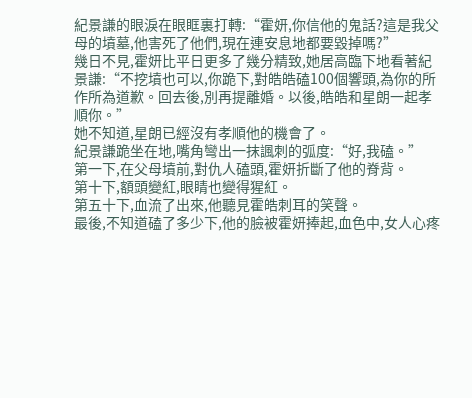紀景謙的眼淚在眼眶裏打轉:“霍妍,你信他的鬼話?這是我父母的墳墓,他害死了他們,現在連安息地都要毀掉嗎?”
幾日不見,霍妍比平日更多了幾分精致,她居高臨下地看著紀景謙:“不挖墳也可以,你跪下,對皓皓磕100個響頭,為你的所作所為道歉。回去後,別再提離婚。以後,皓皓和星朗一起孝順你。”
她不知道,星朗已經沒有孝順他的機會了。
紀景謙跪坐在地,嘴角彎出一抹諷刺的弧度:“好,我磕。”
第一下,在父母墳前,對仇人磕頭,霍妍折斷了他的脊背。
第十下,額頭變紅,眼睛也變得猩紅。
第五十下,血流了出來,他聽見霍皓刺耳的笑聲。
最後,不知道磕了多少下,他的臉被霍妍捧起,血色中,女人心疼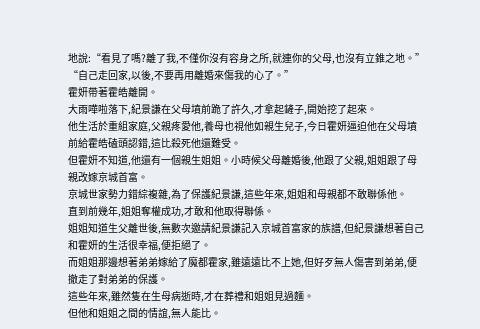地說:“看見了嗎?離了我,不僅你沒有容身之所,就連你的父母,也沒有立錐之地。”
“自己走回家,以後,不要再用離婚來傷我的心了。”
霍妍帶著霍皓離開。
大雨嘩啦落下,紀景謙在父母墳前跪了許久,才拿起鏟子,開始挖了起來。
他生活於重組家庭,父親疼愛他,養母也視他如親生兒子,今日霍妍逼迫他在父母墳前給霍皓磕頭認錯,這比殺死他還難受。
但霍妍不知道,他還有一個親生姐姐。小時候父母離婚後,他跟了父親,姐姐跟了母親改嫁京城首富。
京城世家勢力錯綜複雜,為了保護紀景謙,這些年來,姐姐和母親都不敢聯係他。
直到前幾年,姐姐奪權成功,才敢和他取得聯係。
姐姐知道生父離世後,無數次邀請紀景謙記入京城首富家的族譜,但紀景謙想著自己和霍妍的生活很幸福,便拒絕了。
而姐姐那邊想著弟弟嫁給了魔都霍家,雖遠遠比不上她,但好歹無人傷害到弟弟,便撤走了對弟弟的保護。
這些年來,雖然隻在生母病逝時,才在葬禮和姐姐見過麵。
但他和姐姐之間的情誼,無人能比。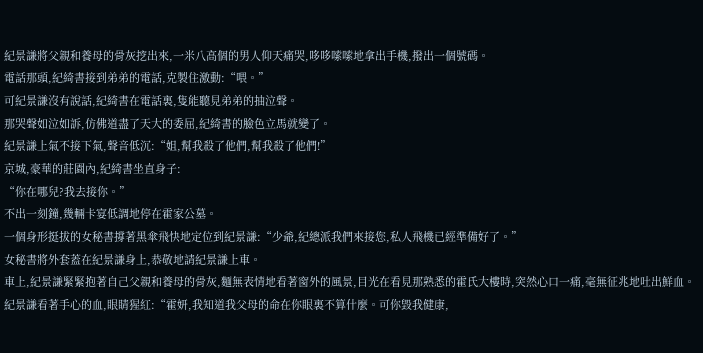紀景謙將父親和養母的骨灰挖出來,一米八高個的男人仰天痛哭,哆哆嗦嗦地拿出手機,撥出一個號碼。
電話那頭,紀綺書接到弟弟的電話,克製住激動:“喂。”
可紀景謙沒有說話,紀綺書在電話裏,隻能聽見弟弟的抽泣聲。
那哭聲如泣如訴,仿佛道盡了天大的委屈,紀綺書的臉色立馬就變了。
紀景謙上氣不接下氣,聲音低沉:“姐,幫我殺了他們,幫我殺了他們!”
京城,豪華的莊園內,紀綺書坐直身子:
“你在哪兒?我去接你。”
不出一刻鐘,幾輛卡宴低調地停在霍家公墓。
一個身形挺拔的女秘書撐著黑傘飛快地定位到紀景謙:“少爺,紀總派我們來接您,私人飛機已經準備好了。”
女秘書將外套蓋在紀景謙身上,恭敬地請紀景謙上車。
車上,紀景謙緊緊抱著自己父親和養母的骨灰,麵無表情地看著窗外的風景,目光在看見那熟悉的霍氏大樓時,突然心口一痛,毫無征兆地吐出鮮血。
紀景謙看著手心的血,眼睛猩紅:“霍妍,我知道我父母的命在你眼裏不算什麼。可你毀我健康,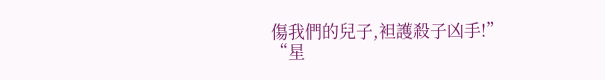傷我們的兒子,袒護殺子凶手!”
“星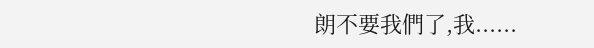朗不要我們了,我......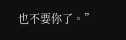也不要你了。”